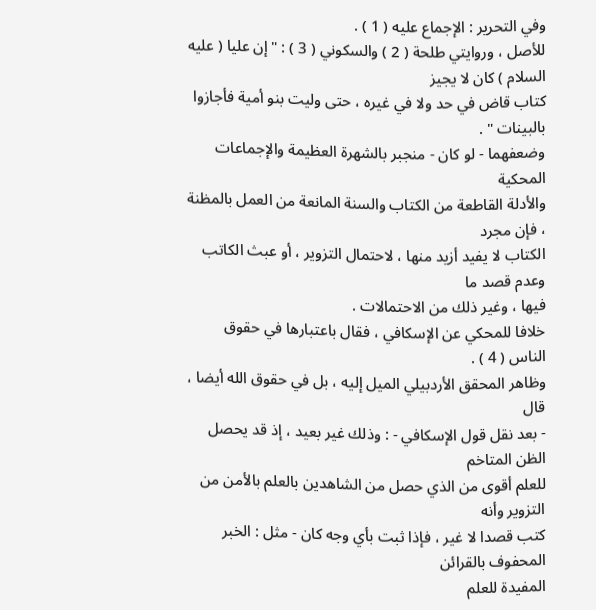وفي التحرير : الإجماع عليه ( 1 ) .
للأصل ، وروايتي طلحة ( 2 ) والسكوني ( 3 ) : " إن عليا ( عليه السلام ) كان لا يجيز
كتاب قاض في حد ولا في غيره ، حتى وليت بنو أمية فأجازوا بالبينات " .
وضعفهما - لو كان - منجبر بالشهرة العظيمة والإجماعات المحكية
والأدلة القاطعة من الكتاب والسنة المانعة من العمل بالمظنة ، فإن مجرد
الكتاب لا يفيد أزيد منها ، لاحتمال التزوير ، أو عبث الكاتب وعدم قصد ما
فيها ، وغير ذلك من الاحتمالات .
خلافا للمحكي عن الإسكافي ، فقال باعتبارها في حقوق الناس ( 4 ) .
وظاهر المحقق الأردبيلي الميل إليه ، بل في حقوق الله أيضا ، قال
- بعد نقل قول الإسكافي - : وذلك غير بعيد ، إذ قد يحصل الظن المتاخم
للعلم أقوى من الذي حصل من الشاهدين بالعلم بالأمن من التزوير وأنه
كتب قصدا لا غير ، فإذا ثبت بأي وجه كان - مثل : الخبر المحفوف بالقرائن
المفيدة للعلم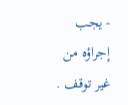- يجب إجراؤه من غير توقف .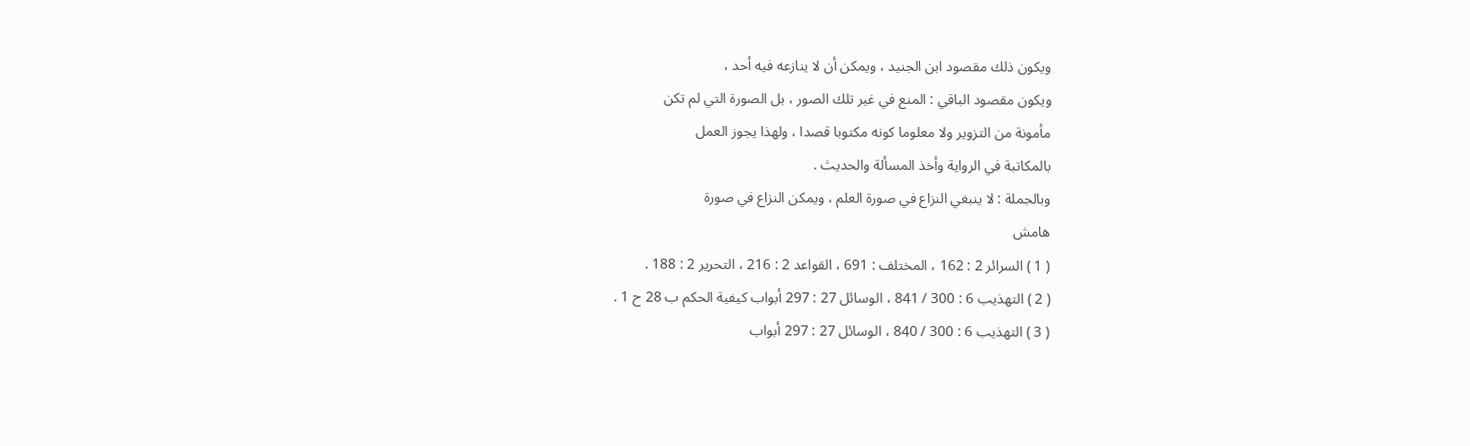ويكون ذلك مقصود ابن الجنيد ، ويمكن أن لا ينازعه فيه أحد ،
ويكون مقصود الباقي : المنع في غير تلك الصور ، بل الصورة التي لم تكن
مأمونة من التزوير ولا معلوما كونه مكتوبا قصدا ، ولهذا يجوز العمل
بالمكاتبة في الرواية وأخذ المسألة والحديث .
وبالجملة : لا ينبغي النزاع في صورة العلم ، ويمكن النزاع في صورة
هامش
( 1 ) السرائر 2 : 162 ، المختلف : 691 ، القواعد 2 : 216 ، التحرير 2 : 188 .
( 2 ) التهذيب 6 : 300 / 841 ، الوسائل 27 : 297 أبواب كيفية الحكم ب 28 ح 1 .
( 3 ) التهذيب 6 : 300 / 840 ، الوسائل 27 : 297 أبواب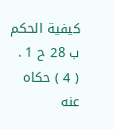كيفية الحكم ب 28 ح 1 .
( 4 ) حكاه عنه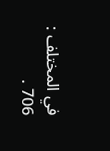في المختلف : 706 .